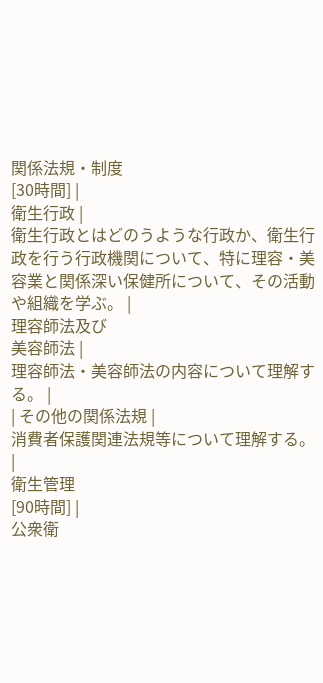関係法規・制度
[30時間] |
衛生行政 |
衛生行政とはどのうような行政か、衛生行政を行う行政機関について、特に理容・美容業と関係深い保健所について、その活動や組織を学ぶ。 |
理容師法及び
美容師法 |
理容師法・美容師法の内容について理解する。 |
| その他の関係法規 |
消費者保護関連法規等について理解する。 |
衛生管理
[90時間] |
公衆衛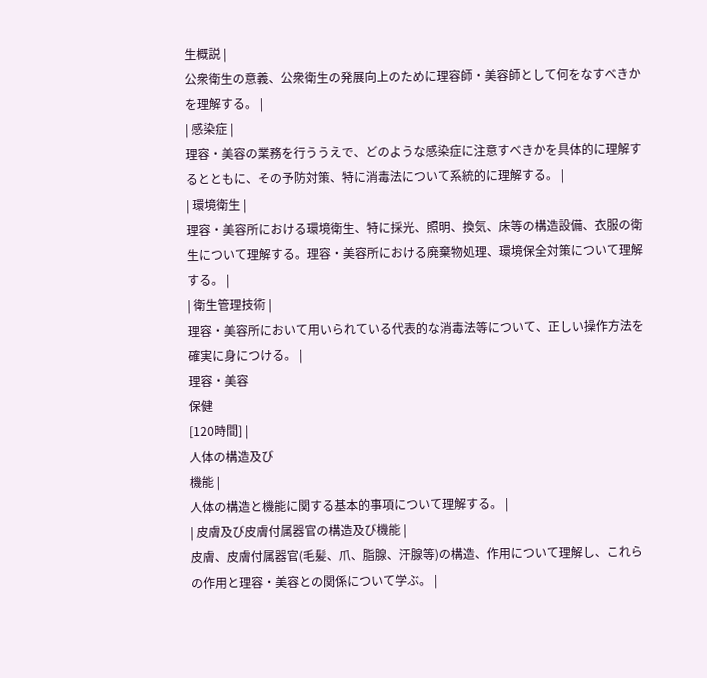生概説 |
公衆衛生の意義、公衆衛生の発展向上のために理容師・美容師として何をなすべきかを理解する。 |
| 感染症 |
理容・美容の業務を行ううえで、どのような感染症に注意すべきかを具体的に理解するとともに、その予防対策、特に消毒法について系統的に理解する。 |
| 環境衛生 |
理容・美容所における環境衛生、特に採光、照明、換気、床等の構造設備、衣服の衛生について理解する。理容・美容所における廃棄物処理、環境保全対策について理解する。 |
| 衛生管理技術 |
理容・美容所において用いられている代表的な消毒法等について、正しい操作方法を確実に身につける。 |
理容・美容
保健
[120時間] |
人体の構造及び
機能 |
人体の構造と機能に関する基本的事項について理解する。 |
| 皮膚及び皮膚付属器官の構造及び機能 |
皮膚、皮膚付属器官(毛髪、爪、脂腺、汗腺等)の構造、作用について理解し、これらの作用と理容・美容との関係について学ぶ。 |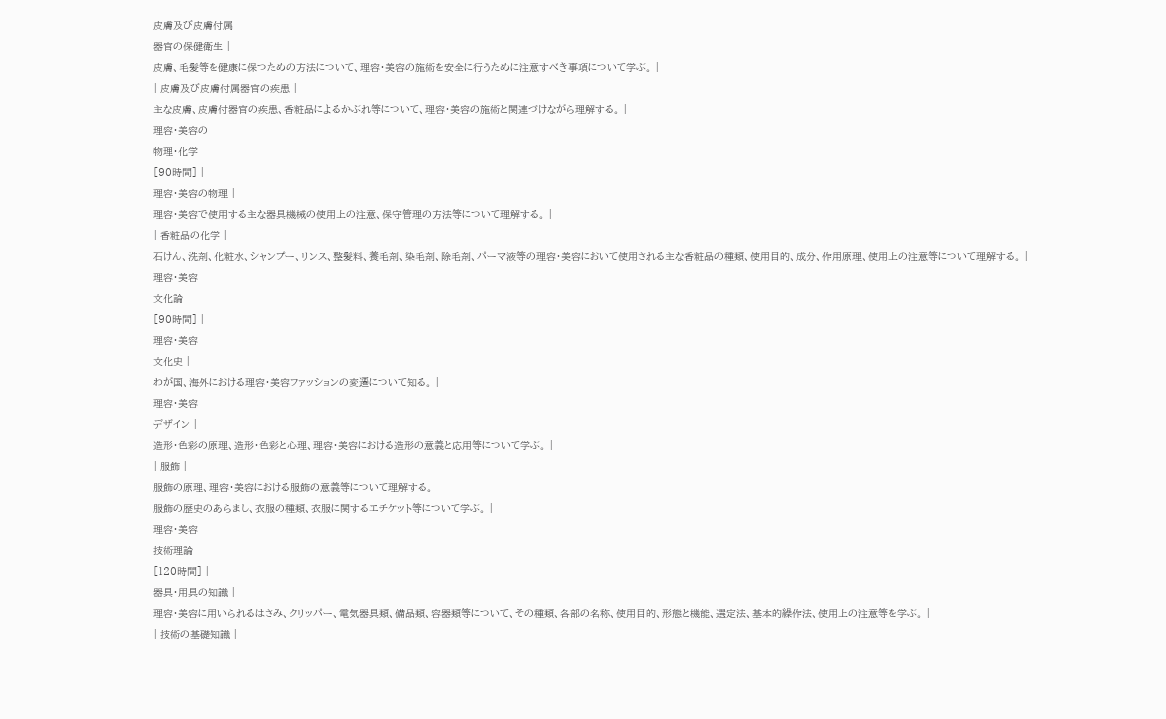皮膚及び皮膚付属
器官の保健衛生 |
皮膚、毛髪等を健康に保つための方法について、理容・美容の施術を安全に行うために注意すべき事項について学ぶ。 |
| 皮膚及び皮膚付属器官の疾患 |
主な皮膚、皮膚付器官の疾患、香粧品によるかぶれ等について、理容・美容の施術と関連づけながら理解する。 |
理容・美容の
物理・化学
[90時間] |
理容・美容の物理 |
理容・美容で使用する主な器具機械の使用上の注意、保守管理の方法等について理解する。 |
| 香粧品の化学 |
石けん、洗剤、化粧水、シャンプー、リンス、整髪料、養毛剤、染毛剤、除毛剤、パーマ液等の理容・美容において使用される主な香粧品の種類、使用目的、成分、作用原理、使用上の注意等について理解する。 |
理容・美容
文化論
[90時間] |
理容・美容
文化史 |
わが国、海外における理容・美容ファッションの変遷について知る。 |
理容・美容
デザイン |
造形・色彩の原理、造形・色彩と心理、理容・美容における造形の意義と応用等について学ぶ。 |
| 服飾 |
服飾の原理、理容・美容における服飾の意義等について理解する。
服飾の歴史のあらまし、衣服の種類、衣服に関するエチケット等について学ぶ。 |
理容・美容
技術理論
[120時間] |
器具・用具の知識 |
理容・美容に用いられるはさみ、クリッパー、電気器具類、備品類、容器類等について、その種類、各部の名称、使用目的、形態と機能、選定法、基本的繰作法、使用上の注意等を学ぶ。 |
| 技術の基礎知識 |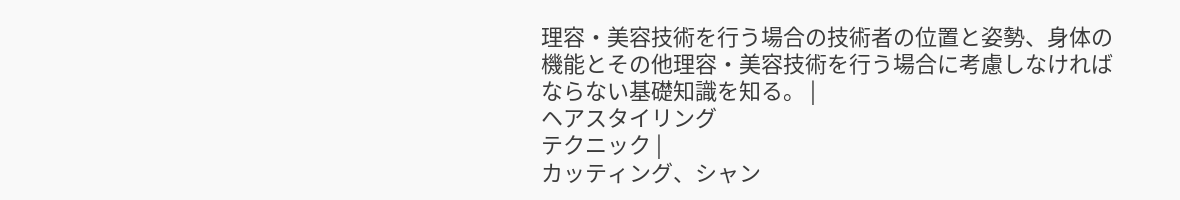理容・美容技術を行う場合の技術者の位置と姿勢、身体の機能とその他理容・美容技術を行う場合に考慮しなければならない基礎知識を知る。 |
ヘアスタイリング
テクニック |
カッティング、シャン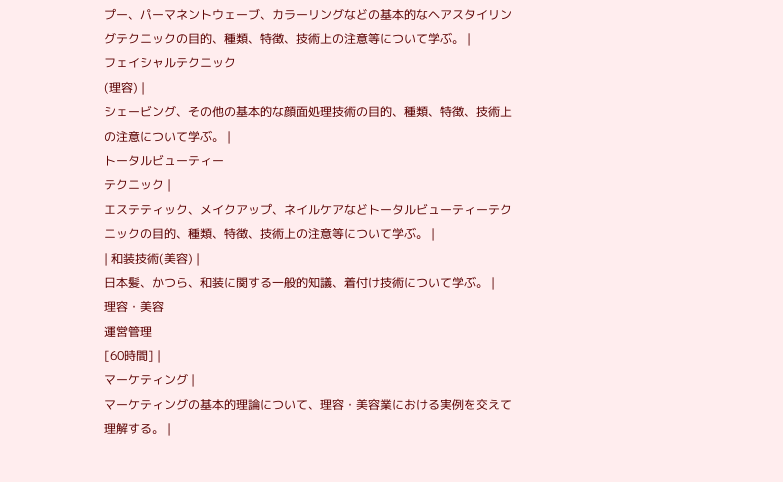プー、パーマネントウェーブ、カラーリングなどの基本的なヘアスタイリングテクニックの目的、種類、特徴、技術上の注意等について学ぶ。 |
フェイシャルテクニック
(理容) |
シェービング、その他の基本的な顔面処理技術の目的、種類、特徴、技術上の注意について学ぶ。 |
トータルビューティー
テクニック |
エステティック、メイクアップ、ネイルケアなどトータルビューティーテクニックの目的、種類、特徴、技術上の注意等について学ぶ。 |
| 和装技術(美容) |
日本髪、かつら、和装に関する一般的知議、着付け技術について学ぶ。 |
理容・美容
運営管理
[60時間] |
マーケティング |
マーケティングの基本的理論について、理容・美容業における実例を交えて理解する。 |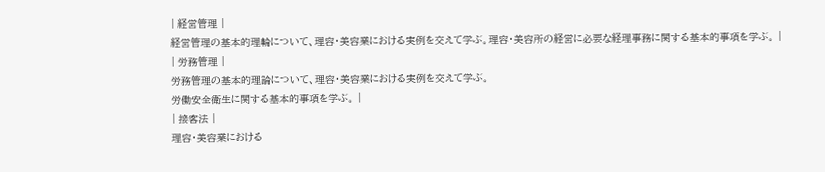| 経営管理 |
経営管理の基本的理輪について、理容・美容業における実例を交えて学ぶ。理容・美容所の経営に必要な経理事務に関する基本的事項を学ぶ。 |
| 労務管理 |
労務管理の基本的理論について、理容・美容業における実例を交えて学ぶ。
労働安全衛生に関する基本的事項を学ぶ。 |
| 接客法 |
理容・美容業における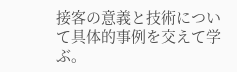接客の意義と技術について具体的事例を交えて学ぶ。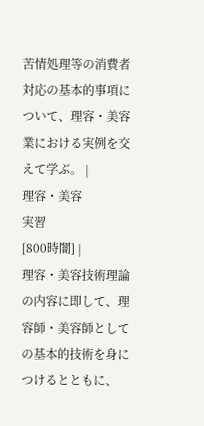苦情処理等の消費者対応の基本的事項について、理容・美容業における実例を交えて学ぶ。 |
理容・美容
実習
[800時闇] |
理容・美容技術理論の内容に即して、理容師・美容師としての基本的技術を身につけるとともに、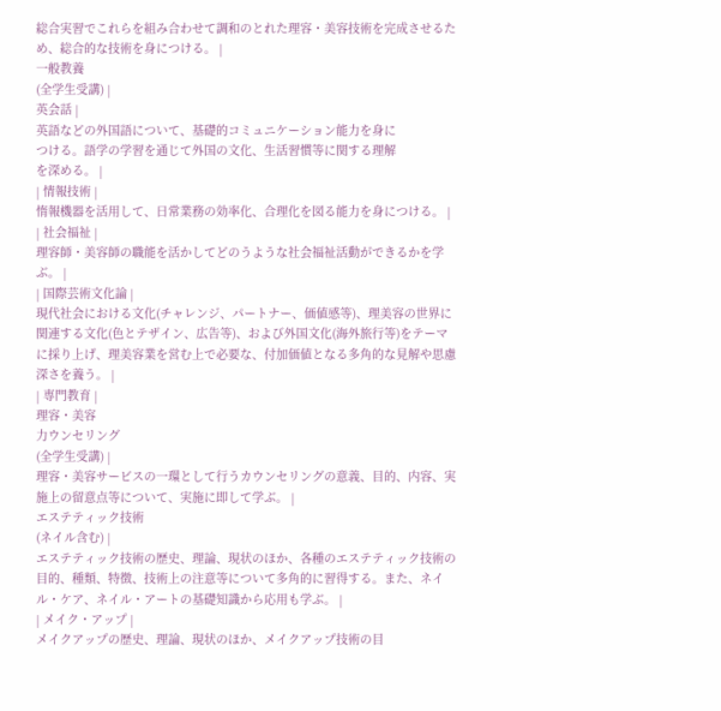総合実習でこれらを組み合わせて調和のとれた理容・美容技術を完成させるため、総合的な技術を身につける。 |
一般教養
(全学生受講) |
英会話 |
英語などの外国語について、基礎的コミュニケーション能力を身に
つける。語学の学習を通じて外国の文化、生活習慣等に関する理解
を深める。 |
| 情報技術 |
惰報機器を活用して、日常業務の効率化、合理化を図る能力を身につける。 |
| 社会福祉 |
理容師・美容師の職能を活かしてどのうような社会福祉活動ができるかを学ぶ。 |
| 国際芸術文化論 |
現代社会における文化(チャレンジ、パートナー、価値感等)、理美容の世界に関連する文化(色とテザイン、広告等)、および外国文化(海外旅行等)をテーマに採り上げ、理美容業を営む上で必要な、付加価値となる多角的な見解や思慮深さを養う。 |
| 専門教育 |
理容・美容
力ウンセリング
(全学生受講) |
理容・美容サービスの一環として行うカウンセリングの意義、目的、内容、実施上の留意点等について、実施に即して学ぶ。 |
エステティック技術
(ネイル含む) |
エステティック技術の歴史、理論、現状のほか、各種のエステティック技術の目的、種類、特徴、技術上の注意等について多角的に習得する。また、ネイル・ケア、ネイル・アートの基礎知識から応用も学ぶ。 |
| メイク・アップ |
メイクアップの歴史、理論、現状のほか、メイクアップ技術の目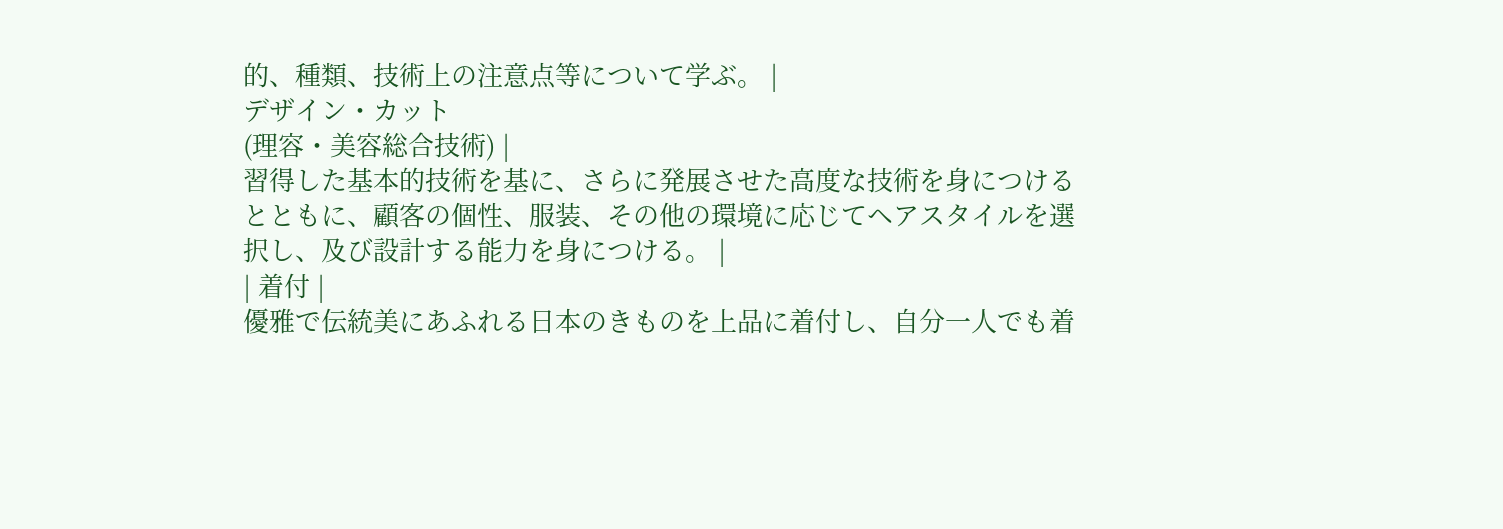的、種類、技術上の注意点等について学ぶ。 |
デザイン・カット
(理容・美容総合技術) |
習得した基本的技術を基に、さらに発展させた高度な技術を身につけるとともに、顧客の個性、服装、その他の環境に応じてヘアスタイルを選択し、及び設計する能力を身につける。 |
| 着付 |
優雅で伝統美にあふれる日本のきものを上品に着付し、自分一人でも着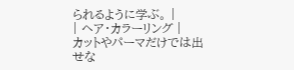られるように学ぶ。 |
| ヘア・カラーリング |
カットやパーマだけでは出せな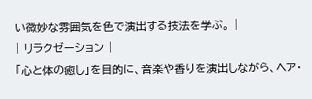い微妙な雰囲気を色で演出する技法を学ぶ。 |
| リラクゼーション |
「心と体の癒し」を目的に、音楽や香りを演出しながら、ヘア・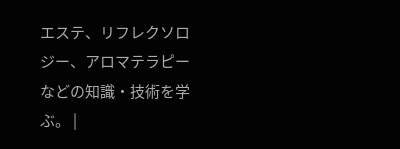エステ、リフレクソロジー、アロマテラピーなどの知識・技術を学ぶ。 |